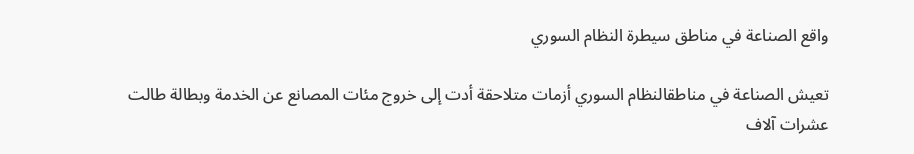واقع الصناعة في مناطق سيطرة النظام السوري

تعيش الصناعة في مناطقالنظام السوري أزمات متلاحقة أدت إلى خروج مئات المصانع عن الخدمة وبطالة طالت عشرات آلاف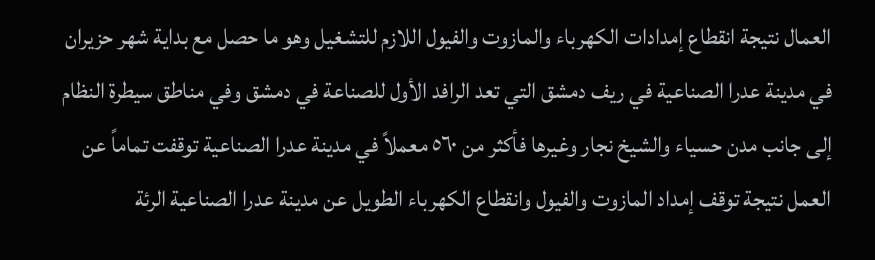العمال نتيجة انقطاع إمدادات الكهرباء والمازوت والفيول اللازم للتشغيل وهو ما حصل مع بداية شهر حزيران في مدينة عدرا الصناعية في ريف دمشق التي تعد الرافد الأول للصناعة في دمشق وفي مناطق سيطرة النظام  إلى جانب مدن حسياء والشيخ نجار وغيرها فأكثر من ٥٦٠ معملاً في مدينة عدرا الصناعية توقفت تماماً عن العمل نتيجة توقف إمداد المازوت والفيول وانقطاع الكهرباء الطويل عن مدينة عدرا الصناعية الرئة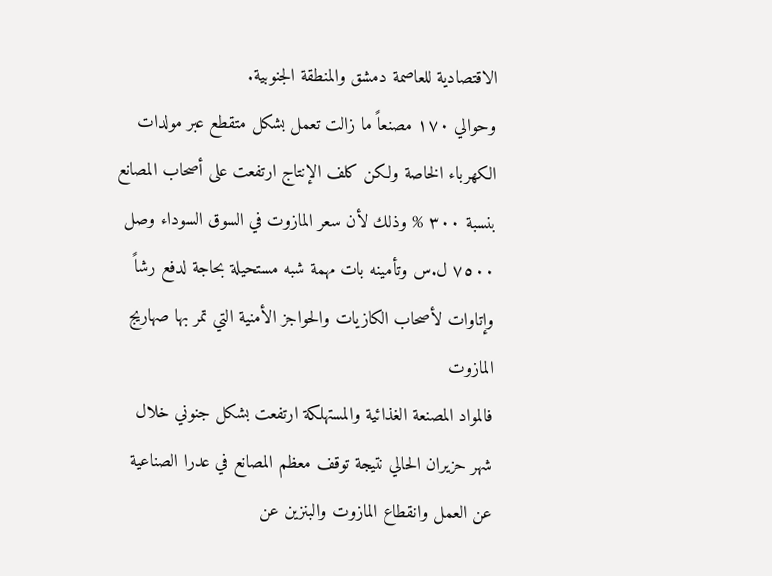الاقتصادية للعاصمة دمشق والمنطقة الجنوبية.
وحوالي ١٧٠ مصنعاً ما زالت تعمل بشكل متقطع عبر مولدات الكهرباء الخاصة ولكن كلف الإنتاج ارتفعت على أصحاب المصانع بنسبة ٣٠٠ % وذلك لأن سعر المازوت في السوق السوداء وصل ٧٥٠٠ ل.س وتأمينه بات مهمة شبه مستحيلة بحاجة لدفع رشاً وإتاوات لأصحاب الكازيات والحواجز الأمنية التي تمر بها صهاريج المازوت
فالمواد المصنعة الغذائية والمستهلكة ارتفعت بشكل جنوني خلال شهر حزيران الحالي نتيجة توقف معظم المصانع في عدرا الصناعية عن العمل وانقطاع المازوت والبنزين عن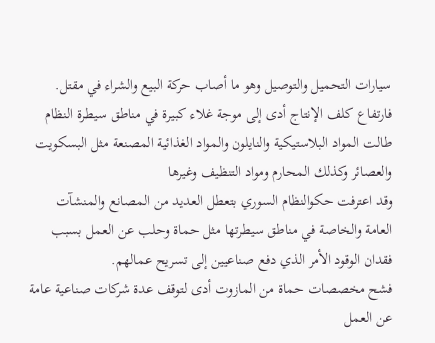سيارات التحميل والتوصيل وهو ما أصاب حركة البيع والشراء في مقتل.
فارتفاع كلف الإنتاج أدى إلى موجة غلاء كبيرة في مناطق سيطرة النظام  طالت المواد البلاستيكية والنايلون والمواد الغذائية المصنعة مثل البسكويت والعصائر وكذلك المحارم ومواد التنظيف وغيرها
وقد اعترفت حكوالنظام السوري بتعطل العديد من المصانع والمنشآت العامة والخاصة في مناطق سيطرتها مثل حماة وحلب عن العمل بسبب فقدان الوقود الأمر الذي دفع صناعيين إلى تسريح عمالهم.
فشح مخصصات حماة من المازوت أدى لتوقف عدة شركات صناعية عامة عن العمل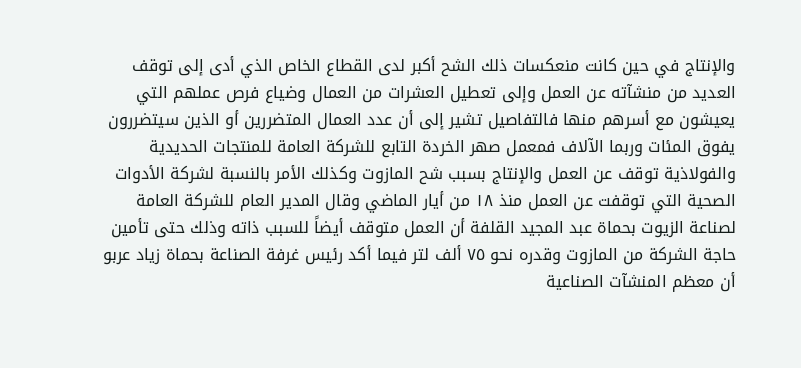والإنتاج في حين كانت منعكسات ذلك الشح أكبر لدى القطاع الخاص الذي أدى إلى توقف العديد من منشآته عن العمل وإلى تعطيل العشرات من العمال وضياع فرص عملهم التي يعيشون مع أسرهم منها فالتفاصيل تشير إلى أن عدد العمال المتضررين أو الذين سيتضررون يفوق المئات وربما الآلاف فمعمل صهر الخردة التابع للشركة العامة للمنتجات الحديدية والفولاذية توقف عن العمل والإنتاج بسبب شح المازوت وكذلك الأمر بالنسبة لشركة الأدوات الصحية التي توقفت عن العمل منذ ١٨ من أيار الماضي وقال المدير العام للشركة العامة لصناعة الزيوت بحماة عبد المجيد القلفة أن العمل متوقف أيضاً للسبب ذاته وذلك حتى تأمين حاجة الشركة من المازوت وقدره نحو ٧٥ ألف لتر فيما أكد رئيس غرفة الصناعة بحماة زياد عربو أن معظم المنشآت الصناعية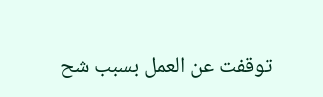توقفت عن العمل بسبب شح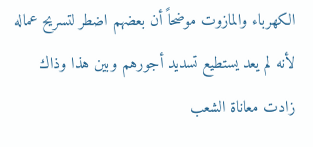الكهرباء والمازوت موضحاً أن بعضهم اضطر لتسريح عماله لأنه لم يعد يستطيع تسديد أجورهم وبين هذا وذاك زادت معاناة الشعب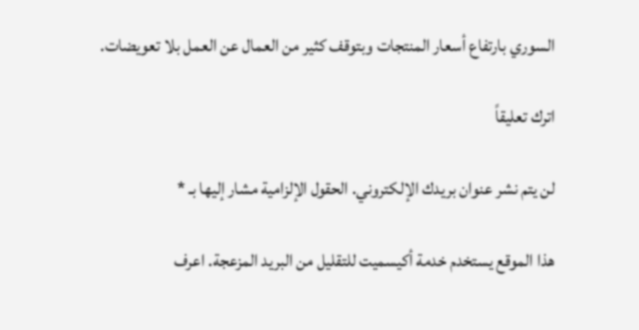السوري بارتفاع أسعار المنتجات وبتوقف كثير من العمال عن العمل بلا تعويضات.

اترك تعليقاً

لن يتم نشر عنوان بريدك الإلكتروني. الحقول الإلزامية مشار إليها بـ *

هذا الموقع يستخدم خدمة أكيسميت للتقليل من البريد المزعجة. اعرف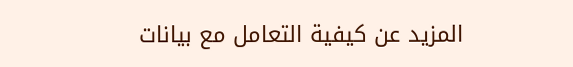المزيد عن كيفية التعامل مع بيانات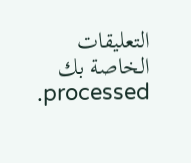التعليقات الخاصة بك processed.